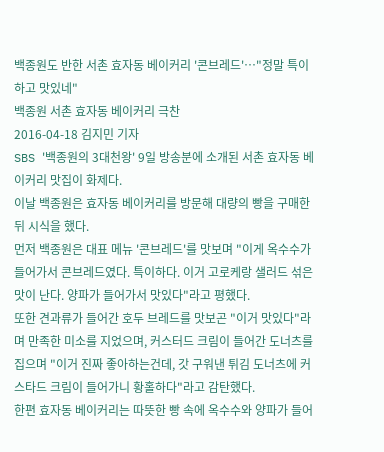백종원도 반한 서촌 효자동 베이커리 '콘브레드'…"정말 특이하고 맛있네"
백종원 서촌 효자동 베이커리 극찬
2016-04-18 김지민 기자
SBS '백종원의 3대천왕' 9일 방송분에 소개된 서촌 효자동 베이커리 맛집이 화제다.
이날 백종원은 효자동 베이커리를 방문해 대량의 빵을 구매한 뒤 시식을 했다.
먼저 백종원은 대표 메뉴 '콘브레드'를 맛보며 "이게 옥수수가 들어가서 콘브레드였다. 특이하다. 이거 고로케랑 샐러드 섞은 맛이 난다. 양파가 들어가서 맛있다"라고 평했다.
또한 견과류가 들어간 호두 브레드를 맛보곤 "이거 맛있다"라며 만족한 미소를 지었으며, 커스터드 크림이 들어간 도너츠를 집으며 "이거 진짜 좋아하는건데, 갓 구워낸 튀김 도너츠에 커스타드 크림이 들어가니 황홀하다"라고 감탄했다.
한편 효자동 베이커리는 따뜻한 빵 속에 옥수수와 양파가 들어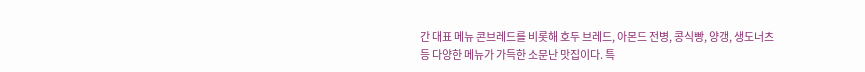간 대표 메뉴 콘브레드를 비롯해 호두 브레드, 아몬드 전병, 콩식빵, 양갱, 생도너츠 등 다양한 메뉴가 가득한 소문난 맛집이다. 특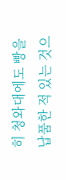히 청와대에도 빵을 납품한 적 있는 것으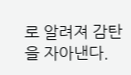로 알려져 감탄을 자아낸다.